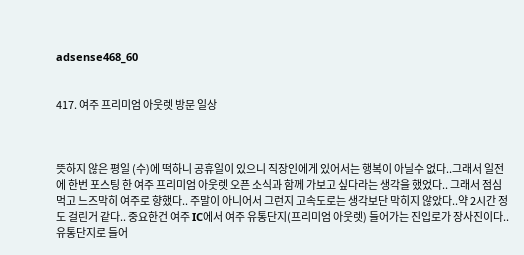adsense468_60


417. 여주 프리미엄 아웃렛 방문 일상



뜻하지 않은 평일 (수)에 떡하니 공휴일이 있으니 직장인에게 있어서는 행복이 아닐수 없다..그래서 일전에 한번 포스팅 한 여주 프리미엄 아웃렛 오픈 소식과 함께 가보고 싶다라는 생각을 했었다.. 그래서 점심먹고 느즈막히 여주로 향했다.. 주말이 아니어서 그런지 고속도로는 생각보단 막히지 않았다..약 2시간 정도 걸린거 같다.. 중요한건 여주 IC에서 여주 유통단지(프리미엄 아웃렛) 들어가는 진입로가 장사진이다.. 유통단지로 들어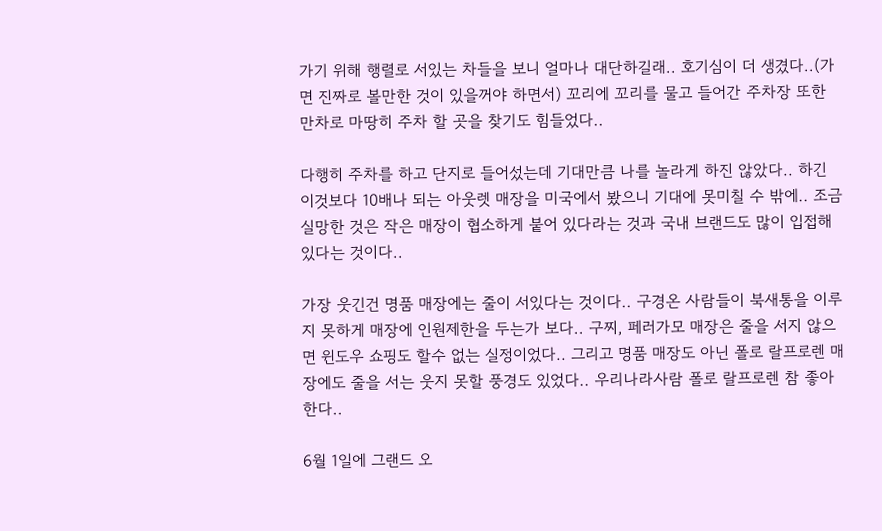가기 위해 행렬로 서있는 차들을 보니 얼마나 대단하길래.. 호기심이 더 생겼다..(가면 진짜로 볼만한 것이 있을꺼야 하면서) 꼬리에 꼬리를 물고 들어간 주차장 또한 만차로 마땅히 주차 할 곳을 찾기도 힘들었다..

다행히 주차를 하고 단지로 들어섰는데 기대만큼 나를 놀라게 하진 않았다.. 하긴 이것보다 10배나 되는 아웃렛 매장을 미국에서 봤으니 기대에 못미칠 수 밖에.. 조금 실망한 것은 작은 매장이 협소하게 붙어 있다라는 것과 국내 브랜드도 많이 입접해 있다는 것이다..

가장 웃긴건 명품 매장에는 줄이 서있다는 것이다.. 구경온 사람들이 북새통을 이루지 못하게 매장에 인원제한을 두는가 보다.. 구찌, 페러가모 매장은 줄을 서지 않으면 윈도우 쇼핑도 할수 없는 실정이었다.. 그리고 명품 매장도 아닌 폴로 랄프로렌 매장에도 줄을 서는 웃지 못할 풍경도 있었다.. 우리나라사람 폴로 랄프로렌 참 좋아한다..

6월 1일에 그랜드 오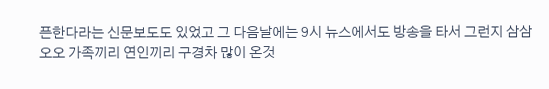픈한다라는 신문보도도 있었고 그 다음날에는 9시 뉴스에서도 방송을 타서 그런지 삼삼오오 가족끼리 연인끼리 구경차 많이 온것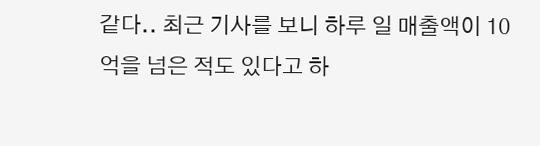같다.. 최근 기사를 보니 하루 일 매출액이 10억을 넘은 적도 있다고 하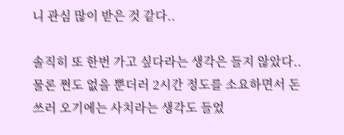니 관심 많이 받은 것 같다..

솔직히 또 한번 가고 싶다라는 생각은 들지 않았다..물론 쩐도 없을 뿐더러 2시간 정도를 소요하면서 돈 쓰러 오기에는 사치라는 생각도 들었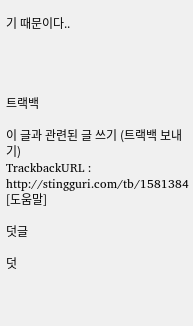기 때문이다..




트랙백

이 글과 관련된 글 쓰기 (트랙백 보내기)
TrackbackURL : http://stingguri.com/tb/1581384 [도움말]

덧글

덧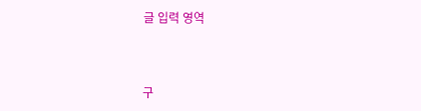글 입력 영역



구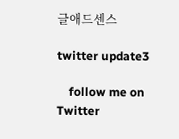글애드센스

twitter update3

    follow me on Twitter